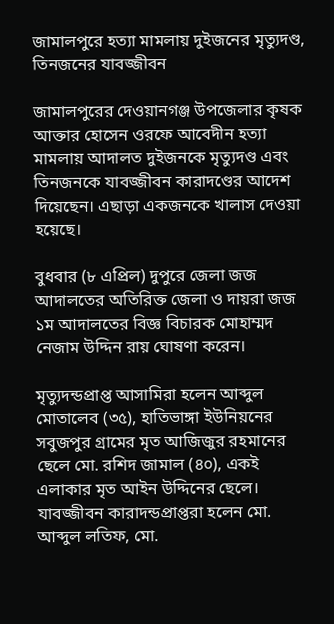জামালপুরে হত্যা মামলায় দুইজনের মৃত্যুদণ্ড, তিনজনের যাবজ্জীবন

জামালপুরের দেওয়ানগঞ্জ উপজেলার কৃষক আক্তার হোসেন ওরফে আবেদীন হত্যা মামলায় আদালত দুইজনকে মৃত্যুদণ্ড এবং তিনজনকে যাবজ্জীবন কারাদণ্ডের আদেশ দিয়েছেন। এছাড়া একজনকে খালাস দেওয়া হয়েছে।

বুধবার (৮ এপ্রিল) দুপুরে জেলা জজ আদালতের অতিরিক্ত জেলা ও দায়রা জজ ১ম আদালতের বিজ্ঞ বিচারক মোহাম্মদ নেজাম উদ্দিন রায় ঘোষণা করেন।

মৃত্যুদন্ডপ্রাপ্ত আসামিরা হলেন আব্দুল মোতালেব (৩৫), হাতিভাঙ্গা ইউনিয়নের সবুজপুর গ্রামের মৃত আজিজুর রহমানের ছেলে মো. রশিদ জামাল (৪০), একই এলাকার মৃত আইন উদ্দিনের ছেলে। যাবজ্জীবন কারাদন্ডপ্রাপ্তরা হলেন মো. আব্দুল লতিফ, মো.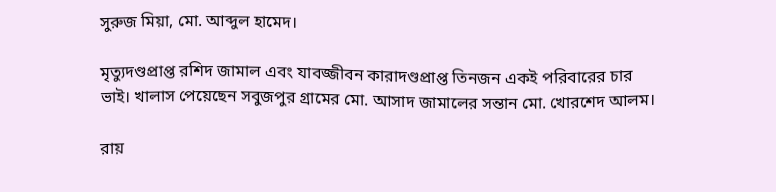সুরুজ মিয়া, মো. আব্দুল হামেদ।

মৃত্যুদণ্ডপ্রাপ্ত রশিদ জামাল এবং যাবজ্জীবন কারাদণ্ডপ্রাপ্ত তিনজন একই পরিবারের চার ভাই। খালাস পেয়েছেন সবুজপুর গ্রামের মো. আসাদ জামালের সন্তান মো. খোরশেদ আলম।

রায়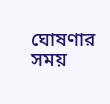ঘোষণার সময়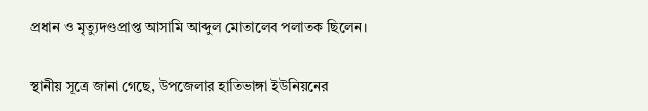প্রধান ও মৃত্যুদণ্ডপ্রাপ্ত আসামি আব্দুল মোতালেব পলাতক ছিলেন।

স্থানীয় সূত্রে জানা গেছে, উপজেলার হাতিভাঙ্গা ইউনিয়নের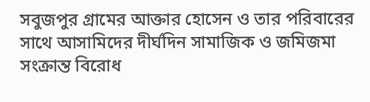সবুজপুর গ্রামের আক্তার হোসেন ও তার পরিবারের সাথে আসামিদের দীর্ঘদিন সামাজিক ও জমিজমা সংক্রান্ত বিরোধ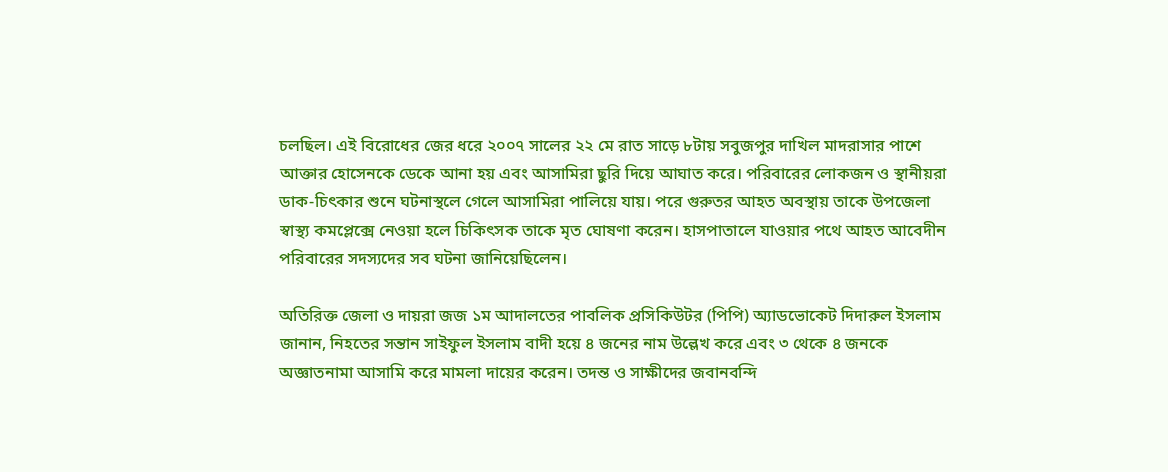চলছিল। এই বিরোধের জের ধরে ২০০৭ সালের ২২ মে রাত সাড়ে ৮টায় সবুজপুর দাখিল মাদরাসার পাশে আক্তার হোসেনকে ডেকে আনা হয় এবং আসামিরা ছুরি দিয়ে আঘাত করে। পরিবারের লোকজন ও স্থানীয়রা ডাক-চিৎকার শুনে ঘটনাস্থলে গেলে আসামিরা পালিয়ে যায়। পরে গুরুতর আহত অবস্থায় তাকে উপজেলা স্বাস্থ্য কমপ্লেক্সে নেওয়া হলে চিকিৎসক তাকে মৃত ঘোষণা করেন। হাসপাতালে যাওয়ার পথে আহত আবেদীন পরিবারের সদস্যদের সব ঘটনা জানিয়েছিলেন।

অতিরিক্ত জেলা ও দায়রা জজ ১ম আদালতের পাবলিক প্রসিকিউটর (পিপি) অ্যাডভোকেট দিদারুল ইসলাম জানান, নিহতের সন্তান সাইফুল ইসলাম বাদী হয়ে ৪ জনের নাম উল্লেখ করে এবং ৩ থেকে ৪ জনকে অজ্ঞাতনামা আসামি করে মামলা দায়ের করেন। তদন্ত ও সাক্ষীদের জবানবন্দি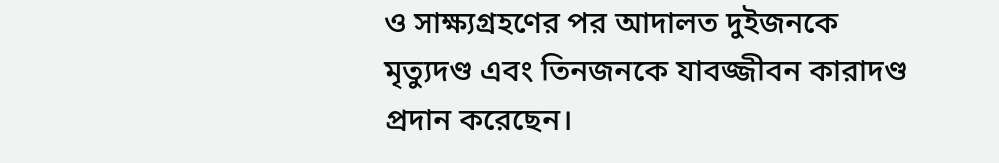ও সাক্ষ্যগ্রহণের পর আদালত দুইজনকে মৃত্যুদণ্ড এবং তিনজনকে যাবজ্জীবন কারাদণ্ড প্রদান করেছেন।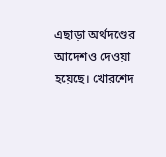এছাড়া অর্থদণ্ডের আদেশও দেওয়া হয়েছে। খোরশেদ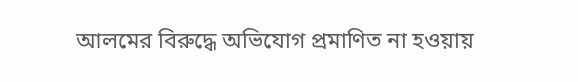আলমের বিরুদ্ধে অভিযোগ প্রমাণিত না হওয়ায়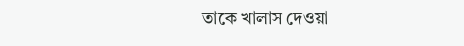তাকে খালাস দেওয়া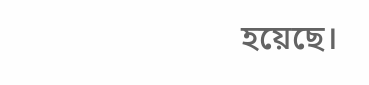হয়েছে।